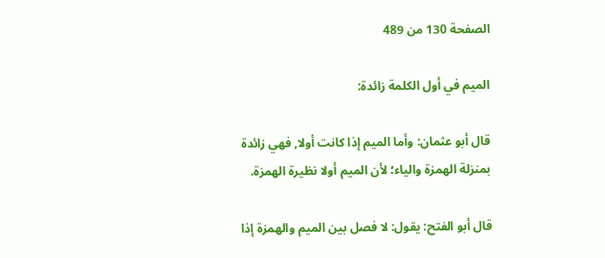الصفحة 130 من 489

الميم في أول الكلمة زائدة:

قال أبو عثمان: وأما الميم إذا كانت أولا, فهي زائدة بمنزلة الهمزة والياء؛ لأن الميم أولا نظيرة الهمزة.

قال أبو الفتح: يقول: لا فصل بين الميم والهمزة إذا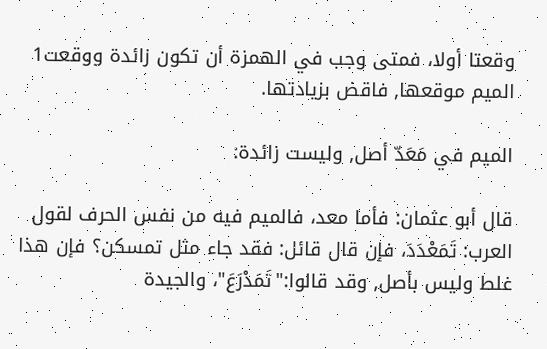وقعتا أولا، فمتى وجب في الهمزة أن تكون زائدة ووقعت1 الميم موقعها, فاقض بزيادتها.

الميم في مَعَدّ أصل, وليست زائدة:

قال أبو عثمان: فأما معد، فالميم فيه من نفس الحرف لقول العرب: تَمَعْدَدَ، فإن قال قائل: فقد جاء مثل تمسكن؟ فإن هذا غلط وليس بأصل, وقد قالوا:"تَمَدْرَعَ"، والجيدة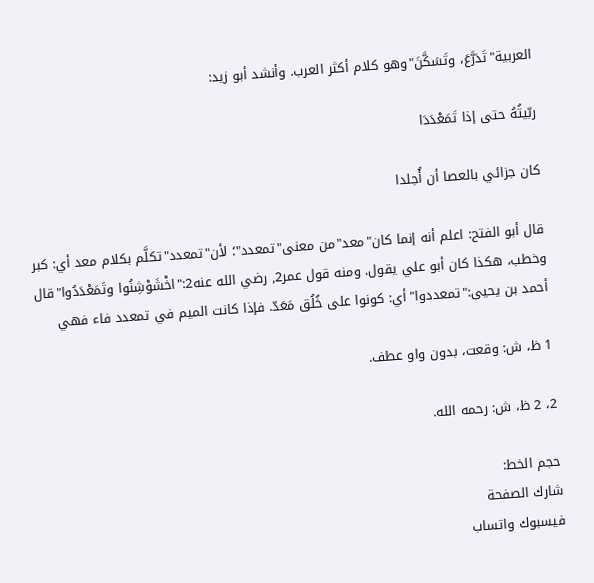العربية"تَدَرَّعَ، وتَسَكَّنَ"وهو كلام أكثر العرب. وأنشد أبو زيد:

ربّيتُهُ حتى إذا تَمَعْدَدَا

كان جزائي بالعصا أن أُجلدا

قال أبو الفتح: اعلم أنه إنما كان"معد"من معنى"تمعدد"؛ لأن"تمعدد"تكلَّم بكلام معد أي: كبر وخطب، هكذا كان أبو علي يقول. ومنه قول عمر2, رضي الله عنه2:"اخْشَوْشِنُوا وتَمَعْدَدُوا"قال أحمد بن يحيى:"تمعددوا"أي: كونوا على خُلُق مَعَدّ. فإذا كانت الميم في تمعدد فاء فهي

1 ظ، ش: وقعت، بدون واو عطف.

2، 2 ظ، ش: رحمه الله.

حجم الخط:
شارك الصفحة
فيسبوك واتساب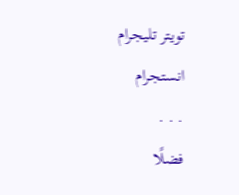تويتر تليجرام انستجرام
. . .
فضلًا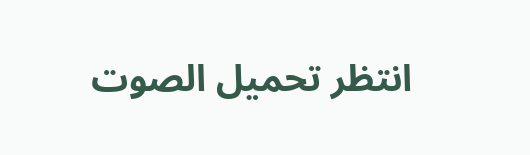انتظر تحميل الصوت